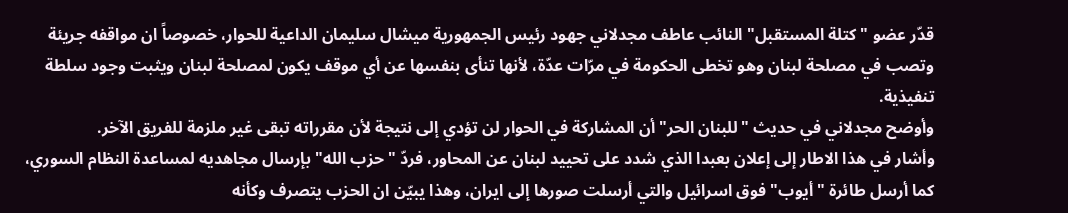قدّر عضو "كتلة المستقبل" النائب عاطف مجدلاني جهود رئيس الجمهورية ميشال سليمان الداعية للحوار، خصوصاً ان مواقفه جريئة وتصب في مصلحة لبنان وهو تخطى الحكومة في مرّات عدّة، لأنها تنأى بنفسها عن أي موقف يكون لمصلحة لبنان ويثبت وجود سلطة تنفيذية.
وأوضح مجدلاني في حديث "للبنان الحر" أن المشاركة في الحوار لن تؤدي إلى نتيجة لأن مقرراته تبقى غير ملزمة للفريق الآخر.
وأشار في هذا الاطار إلى إعلان بعبدا الذي شدد على تحييد لبنان عن المحاور، فردّ "حزب الله" بإرسال مجاهديه لمساعدة النظام السوري، كما أرسل طائرة "أيوب" فوق اسرائيل والتي أرسلت صورها إلى ايران، وهذا يبيّن ان الحزب يتصرف وكأنه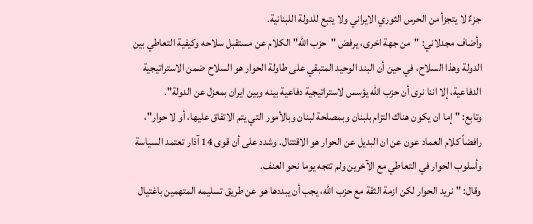جزءٌ لا يتجزأ من الحرس الثوري الايراني ولا يتبع للدولة اللبنانية.
وأضاف مجدلاني: "من جهة اخرى، يرفض "حزب الله" الكلام عن مستقبل سلاحه وكيفية التعاطي بين الدولة وهذا السلاح، في حين أن البند الوحيد المتبقي على طاولة الحوار هو السلاح ضمن الاستراتيجية الدفاعية، إلا اننا نرى أن حزب الله يؤسس لاستراتيجية دفاعية بينه وبين ايران بمعزل عن الدولة".
وتابع: "إما ان يكون هناك التزام بلبنان وبمصلحة لبنان وبالأمور التي يتم الاتفاق عليها، أو لا حوار"، رافضاً كلام العماد عون عن ان البديل عن الحوار هو الاقتتال. وشدد على أن قوى 14 آذار تعتمد السياسة وأسلوب الحوار في التعاطي مع الآخرين ولم تتجه يوما نحو العنف.
وقال: "نريد الحوار لكن ازمة الثقة مع حزب الله، يجب أن يبددها هو عن طريق تسليمه المتهمين باغتيال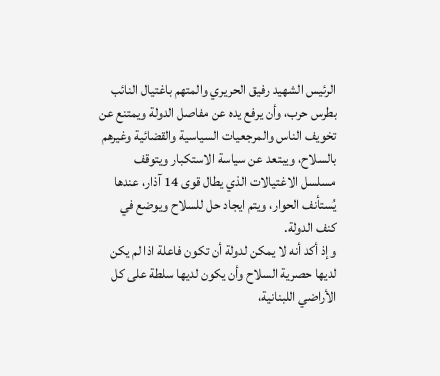الرئيس الشهيد رفيق الحريري والمتهم باغتيال النائب بطرس حرب، وأن يرفع يده عن مفاصل الدولة ويمتنع عن تخويف الناس والمرجعيات السياسية والقضائية وغيرهم بالسلاح، ويبتعد عن سياسة الاستكبار ويتوقف مسلسل الاغتيالات الذي يطال قوى 14 آذار، عندها يُستأنف الحوار، ويتم ايجاد حل للسلاح ويوضع في كنف الدولة.
وإذ أكد أنه لا يمكن لدولة أن تكون فاعلة اذا لم يكن لديها حصرية السلاح وأن يكون لديها سلطة على كل الأراضي اللبنانية،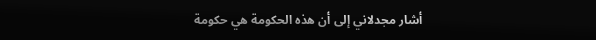أشار مجدلاني إلى أن هذه الحكومة هي حكومة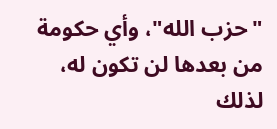"حزب الله"، وأي حكومة من بعدها لن تكون له، لذلك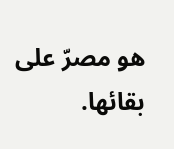هو مصرّ على بقائها.